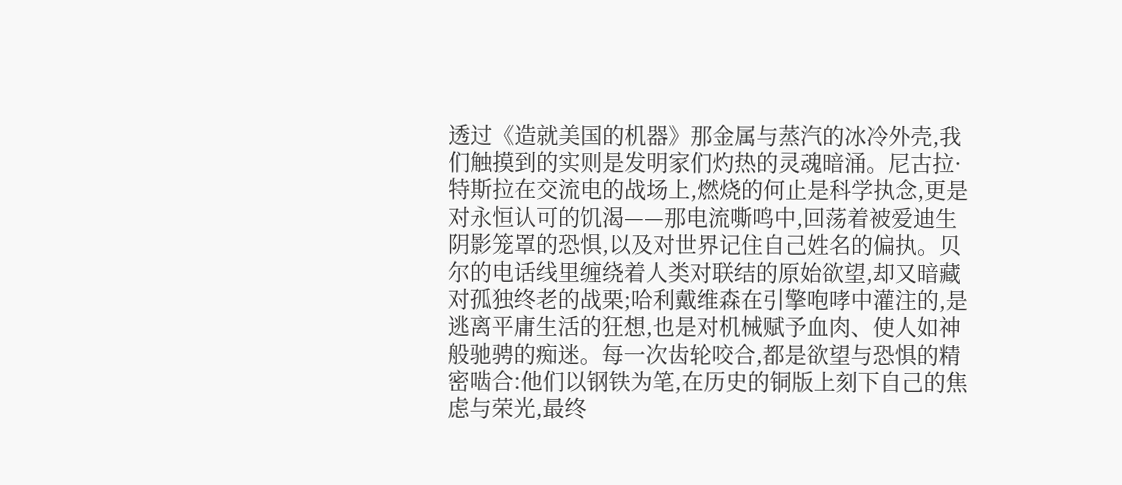透过《造就美国的机器》那金属与蒸汽的冰冷外壳,我们触摸到的实则是发明家们灼热的灵魂暗涌。尼古拉·特斯拉在交流电的战场上,燃烧的何止是科学执念,更是对永恒认可的饥渴——那电流嘶鸣中,回荡着被爱迪生阴影笼罩的恐惧,以及对世界记住自己姓名的偏执。贝尔的电话线里缠绕着人类对联结的原始欲望,却又暗藏对孤独终老的战栗;哈利戴维森在引擎咆哮中灌注的,是逃离平庸生活的狂想,也是对机械赋予血肉、使人如神般驰骋的痴迷。每一次齿轮咬合,都是欲望与恐惧的精密啮合:他们以钢铁为笔,在历史的铜版上刻下自己的焦虑与荣光,最终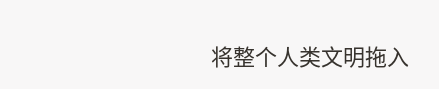将整个人类文明拖入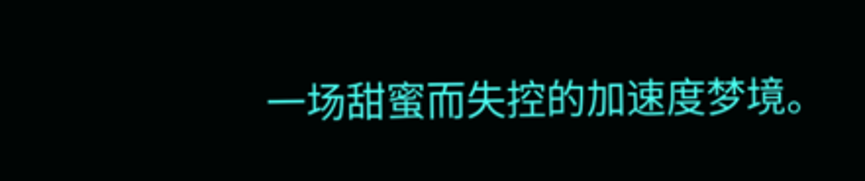一场甜蜜而失控的加速度梦境。